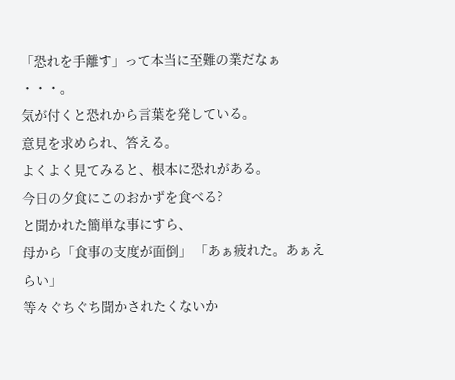「恐れを手離す」って本当に至難の業だなぁ ・・・。
気が付くと恐れから言葉を発している。
意見を求められ、答える。
よくよく見てみると、根本に恐れがある。
今日の夕食にこのおかずを食べる?
と聞かれた簡単な事にすら、
母から「食事の支度が面倒」 「あぁ疲れた。あぁえらい」
等々ぐちぐち聞かされたくないか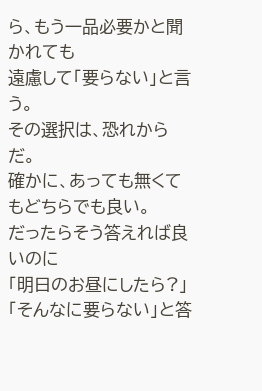ら、もう一品必要かと聞かれても
遠慮して「要らない」と言う。
その選択は、恐れからだ。
確かに、あっても無くてもどちらでも良い。
だったらそう答えれば良いのに
「明日のお昼にしたら?」「そんなに要らない」と答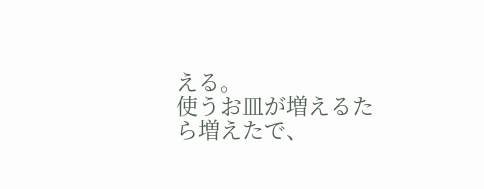える。
使うお皿が増えるたら増えたで、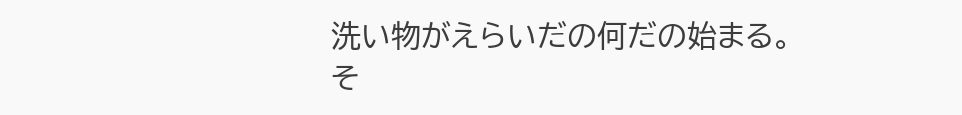洗い物がえらいだの何だの始まる。
そ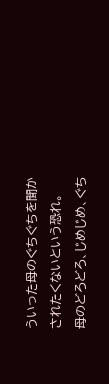ういった母のぐちぐちを聞かされたくないという恐れ。
母のどろどろ、じめじめ、ぐち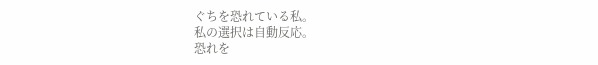ぐちを恐れている私。
私の選択は自動反応。
恐れを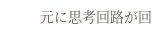元に思考回路が回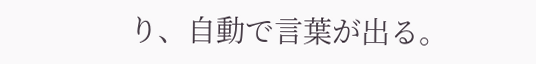り、自動で言葉が出る。